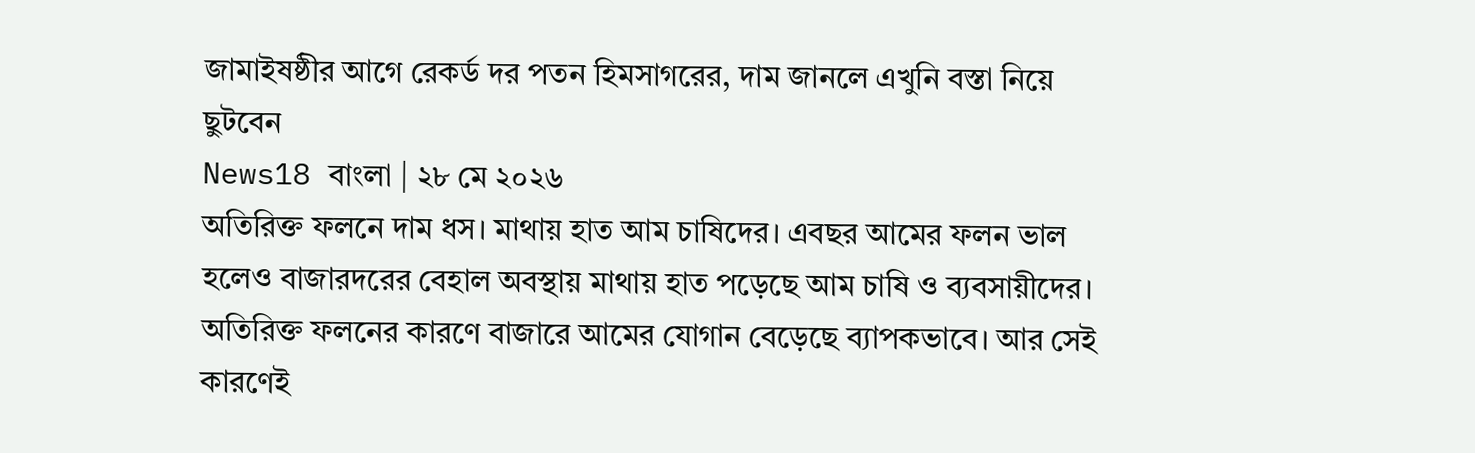জামাইষষ্ঠীর আগে রেকর্ড দর পতন হিমসাগরের, দাম জানলে এখুনি বস্তা নিয়ে ছুটবেন
News18 বাংলা | ২৮ মে ২০২৬
অতিরিক্ত ফলনে দাম ধস। মাথায় হাত আম চাষিদের। এবছর আমের ফলন ভাল হলেও বাজারদরের বেহাল অবস্থায় মাথায় হাত পড়েছে আম চাষি ও ব্যবসায়ীদের। অতিরিক্ত ফলনের কারণে বাজারে আমের যোগান বেড়েছে ব্যাপকভাবে। আর সেই কারণেই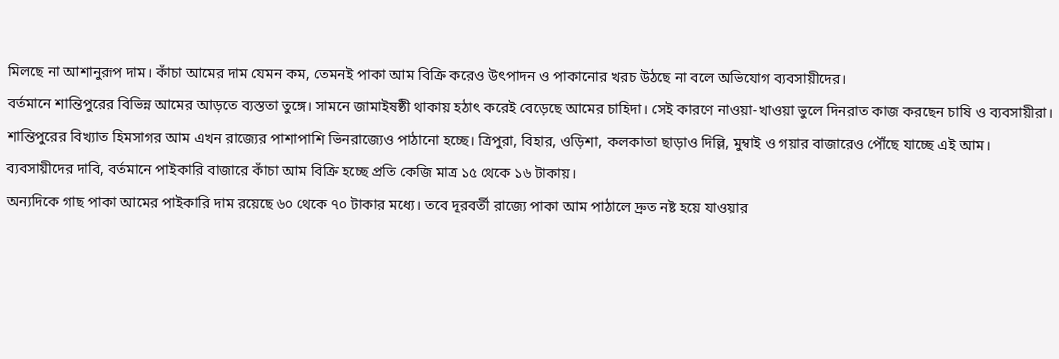মিলছে না আশানুরূপ দাম। কাঁচা আমের দাম যেমন কম, তেমনই পাকা আম বিক্রি করেও উৎপাদন ও পাকানোর খরচ উঠছে না বলে অভিযোগ ব্যবসায়ীদের।
বর্তমানে শান্তিপুরের বিভিন্ন আমের আড়তে ব্যস্ততা তুঙ্গে। সামনে জামাইষষ্ঠী থাকায় হঠাৎ করেই বেড়েছে আমের চাহিদা। সেই কারণে নাওয়া-খাওয়া ভুলে দিনরাত কাজ করছেন চাষি ও ব্যবসায়ীরা। শান্তিপুরের বিখ্যাত হিমসাগর আম এখন রাজ্যের পাশাপাশি ভিনরাজ্যেও পাঠানো হচ্ছে। ত্রিপুরা, বিহার, ওড়িশা, কলকাতা ছাড়াও দিল্লি, মুম্বাই ও গয়ার বাজারেও পৌঁছে যাচ্ছে এই আম। ব্যবসায়ীদের দাবি, বর্তমানে পাইকারি বাজারে কাঁচা আম বিক্রি হচ্ছে প্রতি কেজি মাত্র ১৫ থেকে ১৬ টাকায়।
অন্যদিকে গাছ পাকা আমের পাইকারি দাম রয়েছে ৬০ থেকে ৭০ টাকার মধ্যে। তবে দূরবর্তী রাজ্যে পাকা আম পাঠালে দ্রুত নষ্ট হয়ে যাওয়ার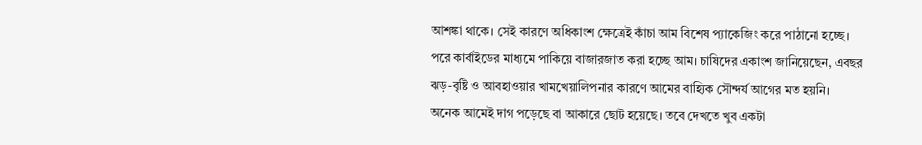আশঙ্কা থাকে। সেই কারণে অধিকাংশ ক্ষেত্রেই কাঁচা আম বিশেষ প্যাকেজিং করে পাঠানো হচ্ছে। পরে কার্বাইডের মাধ্যমে পাকিয়ে বাজারজাত করা হচ্ছে আম। চাষিদের একাংশ জানিয়েছেন, এবছর ঝড়-বৃষ্টি ও আবহাওয়ার খামখেয়ালিপনার কারণে আমের বাহ্যিক সৌন্দর্য আগের মত হয়নি।
অনেক আমেই দাগ পড়েছে বা আকারে ছোট হয়েছে। তবে দেখতে খুব একটা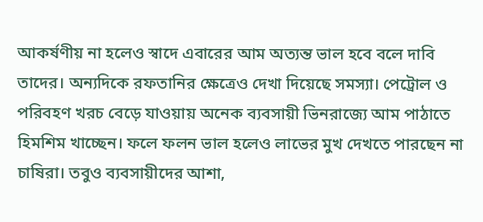আকর্ষণীয় না হলেও স্বাদে এবারের আম অত্যন্ত ভাল হবে বলে দাবি তাদের। অন্যদিকে রফতানির ক্ষেত্রেও দেখা দিয়েছে সমস্যা। পেট্রোল ও পরিবহণ খরচ বেড়ে যাওয়ায় অনেক ব্যবসায়ী ভিনরাজ্যে আম পাঠাতে হিমশিম খাচ্ছেন। ফলে ফলন ভাল হলেও লাভের মুখ দেখতে পারছেন না চাষিরা। তবুও ব্যবসায়ীদের আশা,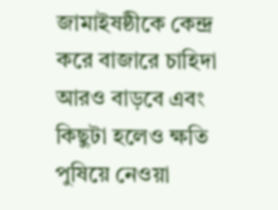জামাইষষ্ঠীকে কেন্দ্র করে বাজারে চাহিদা আরও বাড়বে এবং কিছুটা হলেও ক্ষতি পুষিয়ে নেওয়া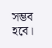সম্ভব হবে।